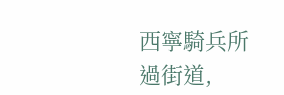西寧騎兵所過街道,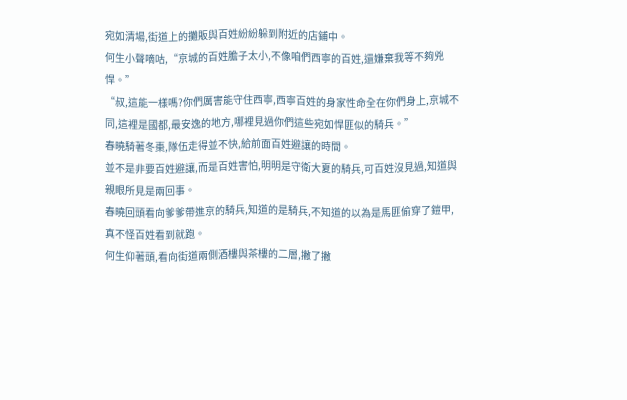宛如清場,街道上的攤販與百姓紛紛躲到附近的店鋪中。
何生小聲嘀咕,“京城的百姓膽子太小,不像咱們西寧的百姓,還嫌棄我等不夠兇悍。”
“叔,這能一樣嗎?你們厲害能守住西寧,西寧百姓的身家性命全在你們身上,京城不同,這裡是國都,最安逸的地方,哪裡見過你們這些宛如悍匪似的騎兵。”
春曉騎著冬棗,隊伍走得並不快,給前面百姓避讓的時間。
並不是非要百姓避讓,而是百姓害怕,明明是守衛大夏的騎兵,可百姓沒見過,知道與親眼所見是兩回事。
春曉回頭看向爹爹帶進京的騎兵,知道的是騎兵,不知道的以為是馬匪偷穿了鎧甲,真不怪百姓看到就跑。
何生仰著頭,看向街道兩側酒樓與茶樓的二層,撇了撇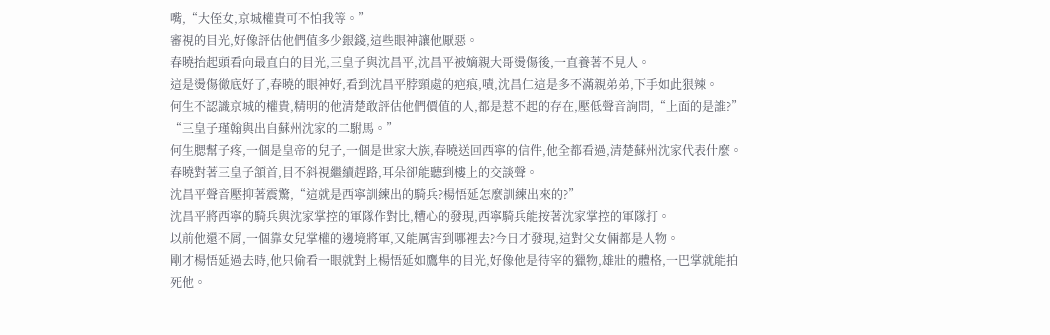嘴,“大侄女,京城權貴可不怕我等。”
審視的目光,好像評估他們值多少銀錢,這些眼神讓他厭惡。
春曉抬起頭看向最直白的目光,三皇子與沈昌平,沈昌平被嫡親大哥燙傷後,一直養著不見人。
這是燙傷徹底好了,春曉的眼神好,看到沈昌平脖頸處的疤痕,嘖,沈昌仁這是多不滿親弟弟,下手如此狠辣。
何生不認識京城的權貴,精明的他清楚敢評估他們價值的人,都是惹不起的存在,壓低聲音詢問,“上面的是誰?”
“三皇子瑾翰與出自蘇州沈家的二駙馬。”
何生腮幫子疼,一個是皇帝的兒子,一個是世家大族,春曉送回西寧的信件,他全都看過,清楚蘇州沈家代表什麼。
春曉對著三皇子頷首,目不斜視繼續趕路,耳朵卻能聽到樓上的交談聲。
沈昌平聲音壓抑著震驚,“這就是西寧訓練出的騎兵?楊悟延怎麼訓練出來的?”
沈昌平將西寧的騎兵與沈家掌控的軍隊作對比,糟心的發現,西寧騎兵能按著沈家掌控的軍隊打。
以前他還不屑,一個靠女兒掌權的邊境將軍,又能厲害到哪裡去?今日才發現,這對父女倆都是人物。
剛才楊悟延過去時,他只偷看一眼就對上楊悟延如鷹隼的目光,好像他是待宰的獵物,雄壯的體格,一巴掌就能拍死他。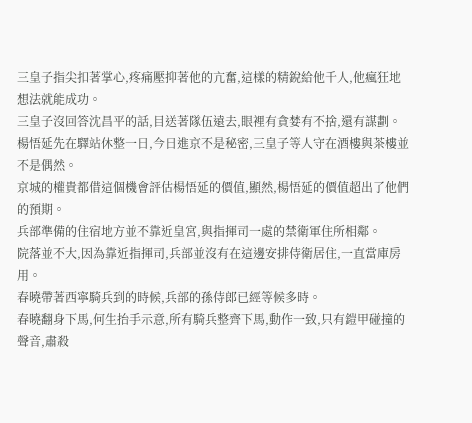三皇子指尖扣著掌心,疼痛壓抑著他的亢奮,這樣的精銳給他千人,他瘋狂地想法就能成功。
三皇子沒回答沈昌平的話,目送著隊伍遠去,眼裡有貪婪有不捨,還有謀劃。
楊悟延先在驛站休整一日,今日進京不是秘密,三皇子等人守在酒樓與茶樓並不是偶然。
京城的權貴都借這個機會評估楊悟延的價值,顯然,楊悟延的價值超出了他們的預期。
兵部準備的住宿地方並不靠近皇宮,與指揮司一處的禁衛軍住所相鄰。
院落並不大,因為靠近指揮司,兵部並沒有在這邊安排侍衛居住,一直當庫房用。
春曉帶著西寧騎兵到的時候,兵部的孫侍郎已經等候多時。
春曉翻身下馬,何生抬手示意,所有騎兵整齊下馬,動作一致,只有鎧甲碰撞的聲音,肅殺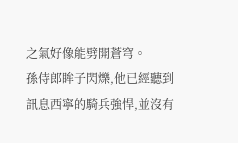之氣好像能劈開蒼穹。
孫侍郎眸子閃爍,他已經聽到訊息西寧的騎兵強悍,並沒有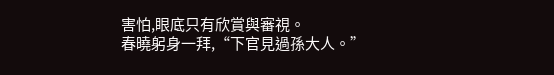害怕,眼底只有欣賞與審視。
春曉躬身一拜,“下官見過孫大人。”